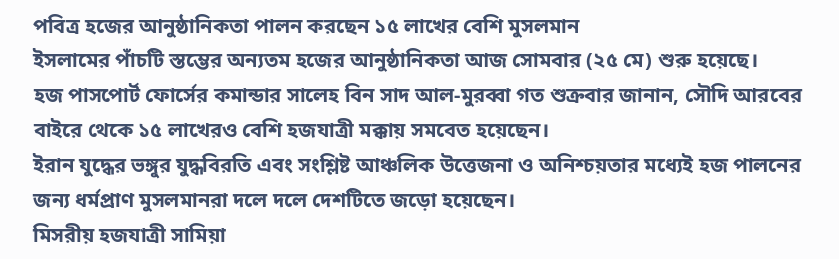পবিত্র হজের আনুষ্ঠানিকতা পালন করছেন ১৫ লাখের বেশি মুসলমান
ইসলামের পাঁচটি স্তম্ভের অন্যতম হজের আনুষ্ঠানিকতা আজ সোমবার (২৫ মে) শুরু হয়েছে।
হজ পাসপোর্ট ফোর্সের কমান্ডার সালেহ বিন সাদ আল-মুরব্বা গত শুক্রবার জানান, সৌদি আরবের বাইরে থেকে ১৫ লাখেরও বেশি হজযাত্রী মক্কায় সমবেত হয়েছেন।
ইরান যুদ্ধের ভঙ্গুর যুদ্ধবিরতি এবং সংশ্লিষ্ট আঞ্চলিক উত্তেজনা ও অনিশ্চয়তার মধ্যেই হজ পালনের জন্য ধর্মপ্রাণ মুসলমানরা দলে দলে দেশটিতে জড়ো হয়েছেন।
মিসরীয় হজযাত্রী সামিয়া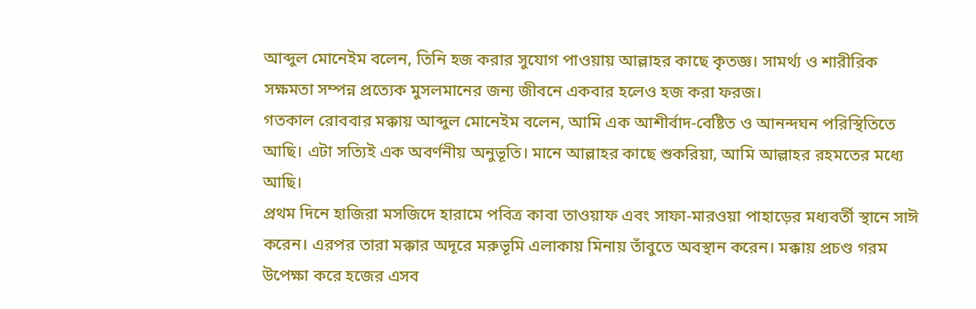আব্দুল মোনেইম বলেন, তিনি হজ করার সুযোগ পাওয়ায় আল্লাহর কাছে কৃতজ্ঞ। সামর্থ্য ও শারীরিক সক্ষমতা সম্পন্ন প্রত্যেক মুসলমানের জন্য জীবনে একবার হলেও হজ করা ফরজ।
গতকাল রোববার মক্কায় আব্দুল মোনেইম বলেন, আমি এক আশীর্বাদ-বেষ্টিত ও আনন্দঘন পরিস্থিতিতে আছি। এটা সত্যিই এক অবর্ণনীয় অনুভূতি। মানে আল্লাহর কাছে শুকরিয়া, আমি আল্লাহর রহমতের মধ্যে আছি।
প্রথম দিনে হাজিরা মসজিদে হারামে পবিত্র কাবা তাওয়াফ এবং সাফা-মারওয়া পাহাড়ের মধ্যবর্তী স্থানে সাঈ করেন। এরপর তারা মক্কার অদূরে মরুভূমি এলাকায় মিনায় তাঁবুতে অবস্থান করেন। মক্কায় প্রচণ্ড গরম উপেক্ষা করে হজের এসব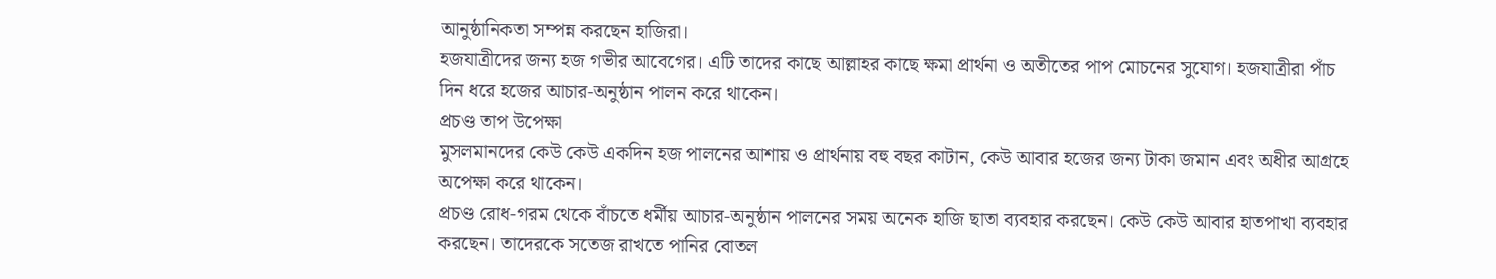আনুষ্ঠানিকতা সম্পন্ন করছেন হাজিরা।
হজযাত্রীদের জন্য হজ গভীর আবেগের। এটি তাদের কাছে আল্লাহর কাছে ক্ষমা প্রার্থনা ও অতীতের পাপ মোচনের সুযোগ। হজযাত্রীরা পাঁচ দিন ধরে হজের আচার-অনুষ্ঠান পালন করে থাকেন।
প্রচণ্ড তাপ উপেক্ষা
মুসলমানদের কেউ কেউ একদিন হজ পালনের আশায় ও প্রার্থনায় বহু বছর কাটান, কেউ আবার হজের জন্য টাকা জমান এবং অধীর আগ্রহে অপেক্ষা করে থাকেন।
প্রচণ্ড রোধ-গরম থেকে বাঁচতে ধর্মীয় আচার-অনুষ্ঠান পালনের সময় অনেক হাজি ছাতা ব্যবহার করছেন। কেউ কেউ আবার হাতপাখা ব্যবহার করছেন। তাদেরকে সতেজ রাখতে পানির বোতল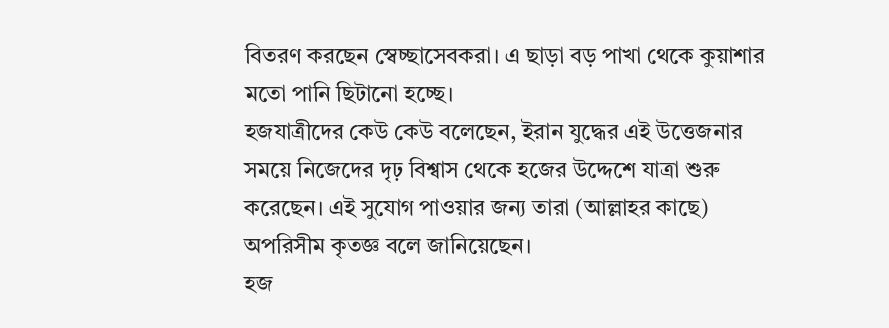বিতরণ করছেন স্বেচ্ছাসেবকরা। এ ছাড়া বড় পাখা থেকে কুয়াশার মতো পানি ছিটানো হচ্ছে।
হজযাত্রীদের কেউ কেউ বলেছেন, ইরান যুদ্ধের এই উত্তেজনার সময়ে নিজেদের দৃঢ় বিশ্বাস থেকে হজের উদ্দেশে যাত্রা শুরু করেছেন। এই সুযোগ পাওয়ার জন্য তারা (আল্লাহর কাছে) অপরিসীম কৃতজ্ঞ বলে জানিয়েছেন।
হজ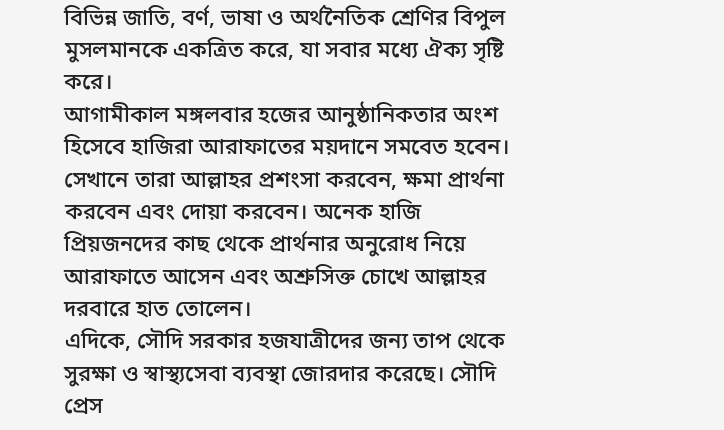বিভিন্ন জাতি, বর্ণ, ভাষা ও অর্থনৈতিক শ্রেণির বিপুল মুসলমানকে একত্রিত করে, যা সবার মধ্যে ঐক্য সৃষ্টি করে।
আগামীকাল মঙ্গলবার হজের আনুষ্ঠানিকতার অংশ হিসেবে হাজিরা আরাফাতের ময়দানে সমবেত হবেন। সেখানে তারা আল্লাহর প্রশংসা করবেন, ক্ষমা প্রার্থনা করবেন এবং দোয়া করবেন। অনেক হাজি প্রিয়জনদের কাছ থেকে প্রার্থনার অনুরোধ নিয়ে আরাফাতে আসেন এবং অশ্রুসিক্ত চোখে আল্লাহর দরবারে হাত তোলেন।
এদিকে, সৌদি সরকার হজযাত্রীদের জন্য তাপ থেকে সুরক্ষা ও স্বাস্থ্যসেবা ব্যবস্থা জোরদার করেছে। সৌদি প্রেস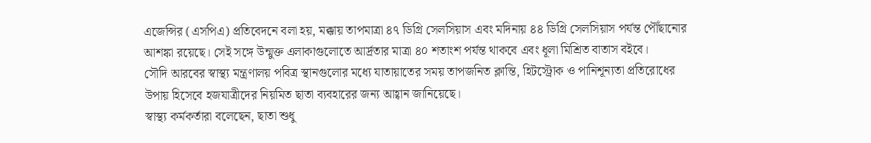এজেন্সির (এসপিএ) প্রতিবেদনে বলা হয়, মক্কায় তাপমাত্রা ৪৭ ডিগ্রি সেলসিয়াস এবং মদিনায় ৪৪ ডিগ্রি সেলসিয়াস পর্যন্ত পৌঁছানোর আশঙ্কা রয়েছে। সেই সঙ্গে উন্মুক্ত এলাকাগুলোতে আর্দ্রতার মাত্রা ৪০ শতাংশ পর্যন্ত থাকবে এবং ধূলা মিশ্রিত বাতাস বইবে।
সৌদি আরবের স্বাস্থ্য মন্ত্রণালয় পবিত্র স্থানগুলোর মধ্যে যাতায়াতের সময় তাপজনিত ক্লান্তি, হিটস্ট্রোক ও পানিশূন্যতা প্রতিরোধের উপায় হিসেবে হজযাত্রীদের নিয়মিত ছাতা ব্যবহারের জন্য আহ্বান জানিয়েছে।
স্বাস্থ্য কর্মকর্তারা বলেছেন, ছাতা শুধু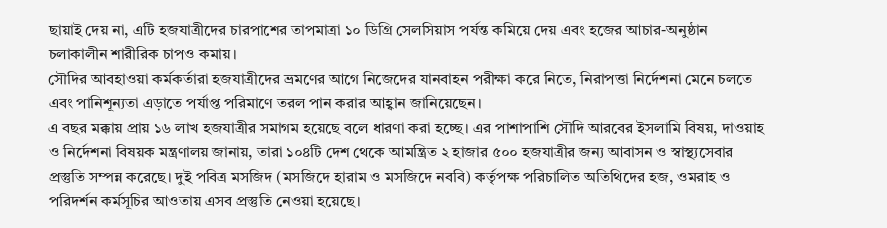ছায়াই দেয় না, এটি হজযাত্রীদের চারপাশের তাপমাত্রা ১০ ডিগ্রি সেলসিয়াস পর্যন্ত কমিয়ে দেয় এবং হজের আচার-অনুষ্ঠান চলাকালীন শারীরিক চাপও কমায়।
সৌদির আবহাওয়া কর্মকর্তারা হজযাত্রীদের ভ্রমণের আগে নিজেদের যানবাহন পরীক্ষা করে নিতে, নিরাপত্তা নির্দেশনা মেনে চলতে এবং পানিশূন্যতা এড়াতে পর্যাপ্ত পরিমাণে তরল পান করার আহ্বান জানিয়েছেন।
এ বছর মক্কায় প্রায় ১৬ লাখ হজযাত্রীর সমাগম হয়েছে বলে ধারণা করা হচ্ছে। এর পাশাপাশি সৌদি আরবের ইসলামি বিষয়, দাওয়াহ ও নির্দেশনা বিষয়ক মন্ত্রণালয় জানায়, তারা ১০৪টি দেশ থেকে আমন্ত্রিত ২ হাজার ৫০০ হজযাত্রীর জন্য আবাসন ও স্বাস্থ্যসেবার প্রস্তুতি সম্পন্ন করেছে। দুই পবিত্র মসজিদ (মসজিদে হারাম ও মসজিদে নববি) কর্তৃপক্ষ পরিচালিত অতিথিদের হজ, ওমরাহ ও পরিদর্শন কর্মসূচির আওতায় এসব প্রস্তুতি নেওয়া হয়েছে।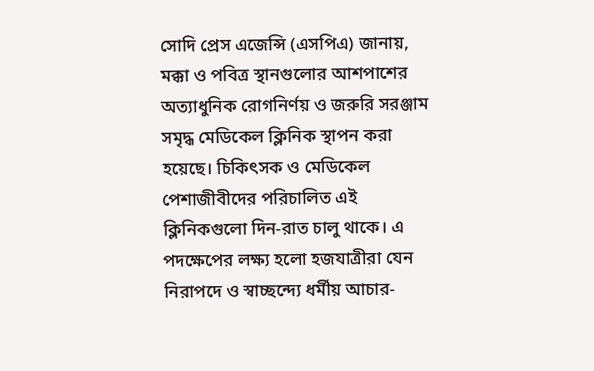সোদি প্রেস এজেন্সি (এসপিএ) জানায়, মক্কা ও পবিত্র স্থানগুলোর আশপাশের অত্যাধুনিক রোগনির্ণয় ও জরুরি সরঞ্জাম সমৃদ্ধ মেডিকেল ক্লিনিক স্থাপন করা হয়েছে। চিকিৎসক ও মেডিকেল পেশাজীবীদের পরিচালিত এই ক্লিনিকগুলো দিন-রাত চালু থাকে। এ পদক্ষেপের লক্ষ্য হলো হজযাত্রীরা যেন নিরাপদে ও স্বাচ্ছন্দ্যে ধর্মীয় আচার-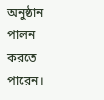অনুষ্ঠান পালন করতে পারেন।